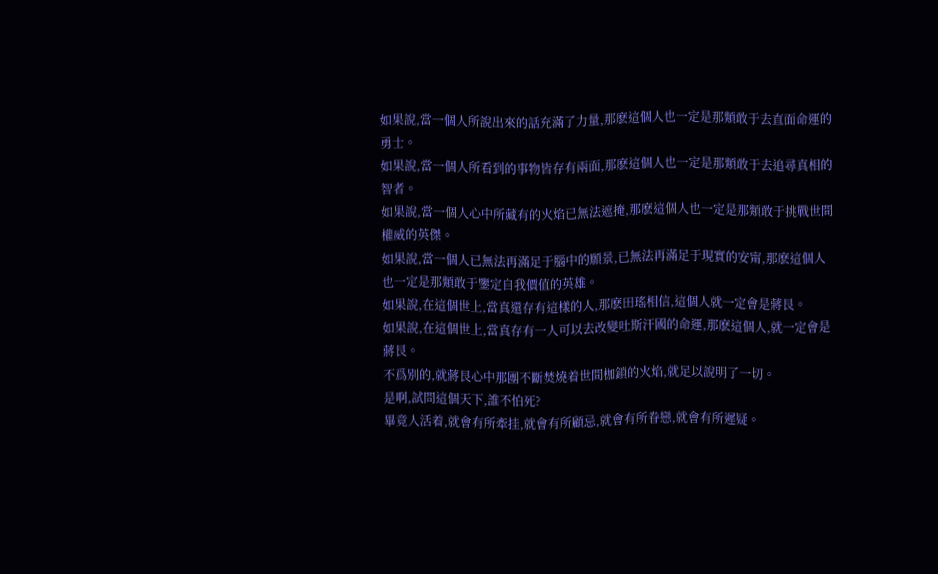如果說,當一個人所說出來的話充滿了力量,那麽這個人也一定是那類敢于去直面命運的勇士。
如果說,當一個人所看到的事物皆存有兩面,那麽這個人也一定是那類敢于去追尋真相的智者。
如果說,當一個人心中所藏有的火焰已無法遮掩,那麽這個人也一定是那類敢于挑戰世間權威的英傑。
如果說,當一個人已無法再滿足于腦中的願景,已無法再滿足于現實的安甯,那麽這個人也一定是那類敢于鑒定自我價值的英雄。
如果說,在這個世上,當真還存有這樣的人,那麽田瑤相信,這個人就一定會是蔣艮。
如果說,在這個世上,當真存有一人可以去改變吐斯汗國的命運,那麽這個人,就一定會是蔣艮。
不爲别的,就蔣艮心中那團不斷焚燒着世間枷鎖的火焰,就足以說明了一切。
是啊,試問這個天下,誰不怕死?
畢竟人活着,就會有所牽挂,就會有所顧忌,就會有所眷戀,就會有所遲疑。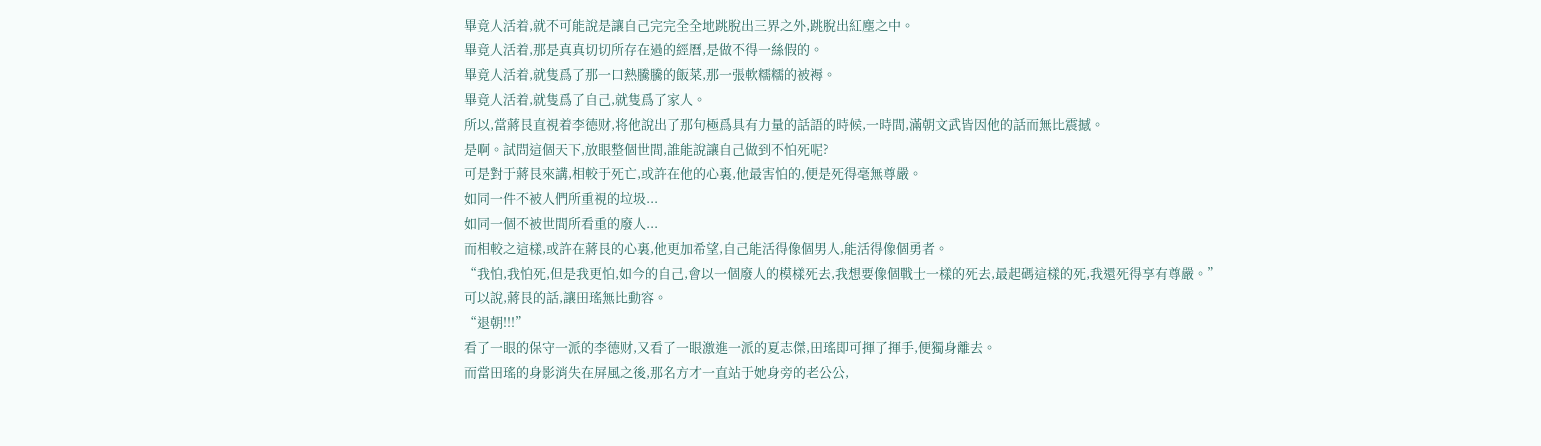畢竟人活着,就不可能說是讓自己完完全全地跳脫出三界之外,跳脫出紅塵之中。
畢竟人活着,那是真真切切所存在過的經曆,是做不得一絲假的。
畢竟人活着,就隻爲了那一口熱騰騰的飯菜,那一張軟糯糯的被褥。
畢竟人活着,就隻爲了自己,就隻爲了家人。
所以,當蔣艮直視着李德财,将他說出了那句極爲具有力量的話語的時候,一時間,滿朝文武皆因他的話而無比震撼。
是啊。試問這個天下,放眼整個世間,誰能說讓自己做到不怕死呢?
可是對于蔣艮來講,相較于死亡,或許在他的心裏,他最害怕的,便是死得毫無尊嚴。
如同一件不被人們所重視的垃圾...
如同一個不被世間所看重的廢人...
而相較之這樣,或許在蔣艮的心裏,他更加希望,自己能活得像個男人,能活得像個勇者。
“我怕,我怕死,但是我更怕,如今的自己,會以一個廢人的模樣死去,我想要像個戰士一樣的死去,最起碼這樣的死,我還死得享有尊嚴。”
可以說,蔣艮的話,讓田瑤無比動容。
“退朝!!!”
看了一眼的保守一派的李德财,又看了一眼激進一派的夏志傑,田瑤即可揮了揮手,便獨身離去。
而當田瑤的身影消失在屏風之後,那名方才一直站于她身旁的老公公,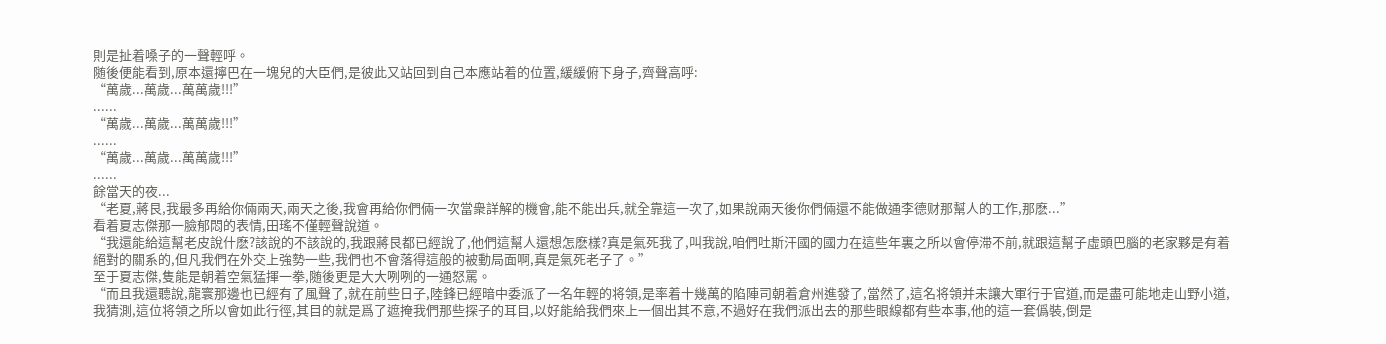則是扯着嗓子的一聲輕呼。
随後便能看到,原本還擰巴在一塊兒的大臣們,是彼此又站回到自己本應站着的位置,緩緩俯下身子,齊聲高呼:
“萬歲...萬歲...萬萬歲!!!”
......
“萬歲...萬歲...萬萬歲!!!”
......
“萬歲...萬歲...萬萬歲!!!”
......
餘當天的夜...
“老夏,蔣艮,我最多再給你倆兩天,兩天之後,我會再給你們倆一次當衆詳解的機會,能不能出兵,就全靠這一次了,如果說兩天後你們倆還不能做通李德财那幫人的工作,那麽...”
看着夏志傑那一臉郁悶的表情,田瑤不僅輕聲說道。
“我還能給這幫老皮說什麽?該說的不該說的,我跟蔣艮都已經說了,他們這幫人還想怎麽樣?真是氣死我了,叫我說,咱們吐斯汗國的國力在這些年裏之所以會停滞不前,就跟這幫子虛頭巴腦的老家夥是有着絕對的關系的,但凡我們在外交上強勢一些,我們也不會落得這般的被動局面啊,真是氣死老子了。”
至于夏志傑,隻能是朝着空氣猛揮一拳,随後更是大大咧咧的一通怒罵。
“而且我還聽說,龍寰那邊也已經有了風聲了,就在前些日子,陸鋒已經暗中委派了一名年輕的将領,是率着十幾萬的陷陣司朝着倉州進發了,當然了,這名将領并未讓大軍行于官道,而是盡可能地走山野小道,我猜測,這位将領之所以會如此行徑,其目的就是爲了遮掩我們那些探子的耳目,以好能給我們來上一個出其不意,不過好在我們派出去的那些眼線都有些本事,他的這一套僞裝,倒是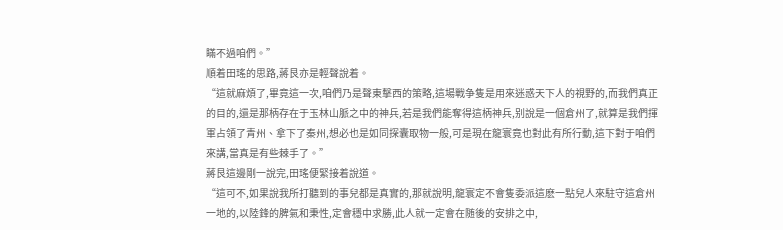瞞不過咱們。”
順着田瑤的思路,蔣艮亦是輕聲說着。
“這就麻煩了,畢竟這一次,咱們乃是聲東擊西的策略,這場戰争隻是用來迷惑天下人的視野的,而我們真正的目的,還是那柄存在于玉林山脈之中的神兵,若是我們能奪得這柄神兵,别說是一個倉州了,就算是我們揮軍占領了青州、拿下了秦州,想必也是如同探囊取物一般,可是現在龍寰竟也對此有所行動,這下對于咱們來講,當真是有些棘手了。”
蔣艮這邊剛一說完,田瑤便緊接着說道。
“這可不,如果說我所打聽到的事兒都是真實的,那就說明,龍寰定不會隻委派這麽一點兒人來駐守這倉州一地的,以陸鋒的脾氣和秉性,定會穩中求勝,此人就一定會在随後的安排之中,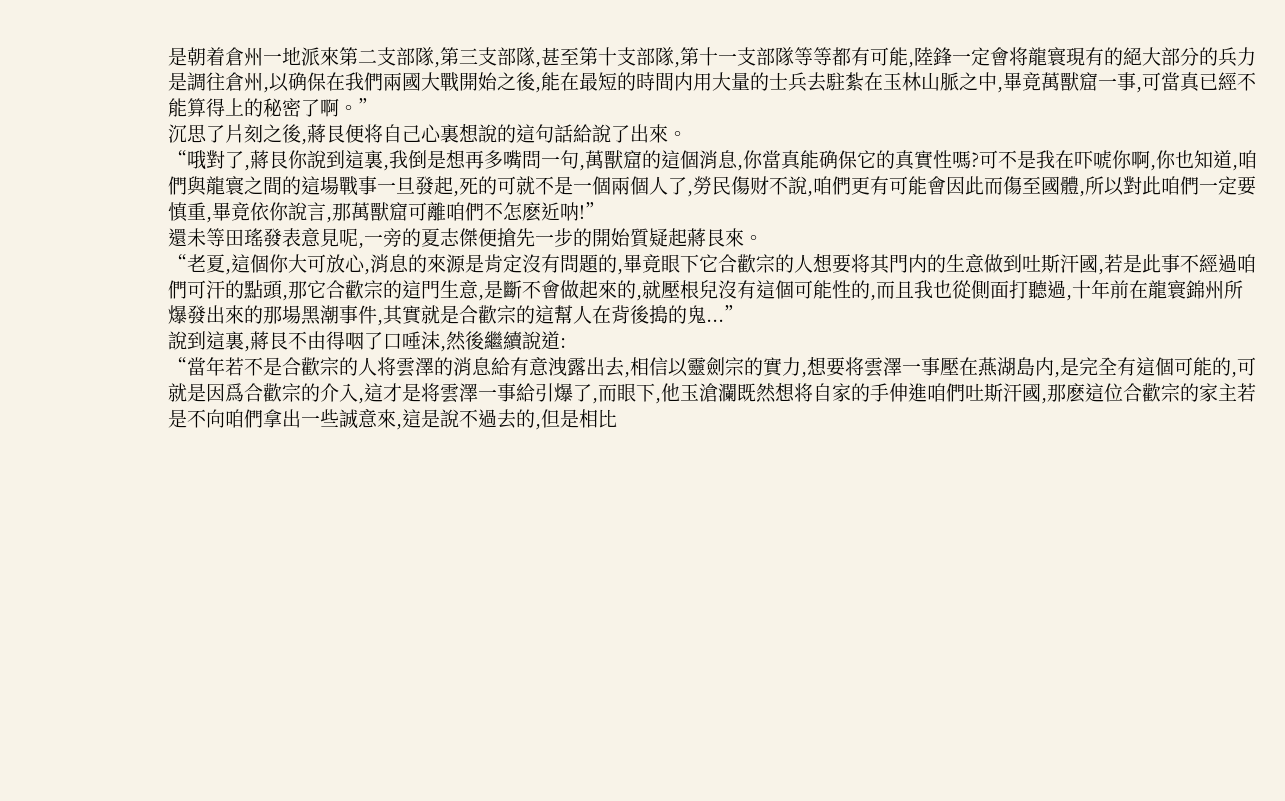是朝着倉州一地派來第二支部隊,第三支部隊,甚至第十支部隊,第十一支部隊等等都有可能,陸鋒一定會将龍寰現有的絕大部分的兵力是調往倉州,以确保在我們兩國大戰開始之後,能在最短的時間内用大量的士兵去駐紮在玉林山脈之中,畢竟萬獸窟一事,可當真已經不能算得上的秘密了啊。”
沉思了片刻之後,蔣艮便将自己心裏想說的這句話給說了出來。
“哦對了,蔣艮你說到這裏,我倒是想再多嘴問一句,萬獸窟的這個消息,你當真能确保它的真實性嗎?可不是我在吓唬你啊,你也知道,咱們與龍寰之間的這場戰事一旦發起,死的可就不是一個兩個人了,勞民傷财不說,咱們更有可能會因此而傷至國體,所以對此咱們一定要慎重,畢竟依你說言,那萬獸窟可離咱們不怎麽近呐!”
還未等田瑤發表意見呢,一旁的夏志傑便搶先一步的開始質疑起蔣艮來。
“老夏,這個你大可放心,消息的來源是肯定沒有問題的,畢竟眼下它合歡宗的人想要将其門内的生意做到吐斯汗國,若是此事不經過咱們可汗的點頭,那它合歡宗的這門生意,是斷不會做起來的,就壓根兒沒有這個可能性的,而且我也從側面打聽過,十年前在龍寰錦州所爆發出來的那場黑潮事件,其實就是合歡宗的這幫人在背後搗的鬼...”
說到這裏,蔣艮不由得咽了口唾沫,然後繼續說道:
“當年若不是合歡宗的人将雲澤的消息給有意洩露出去,相信以靈劍宗的實力,想要将雲澤一事壓在燕湖島内,是完全有這個可能的,可就是因爲合歡宗的介入,這才是将雲澤一事給引爆了,而眼下,他玉滄瀾既然想将自家的手伸進咱們吐斯汗國,那麽這位合歡宗的家主若是不向咱們拿出一些誠意來,這是說不過去的,但是相比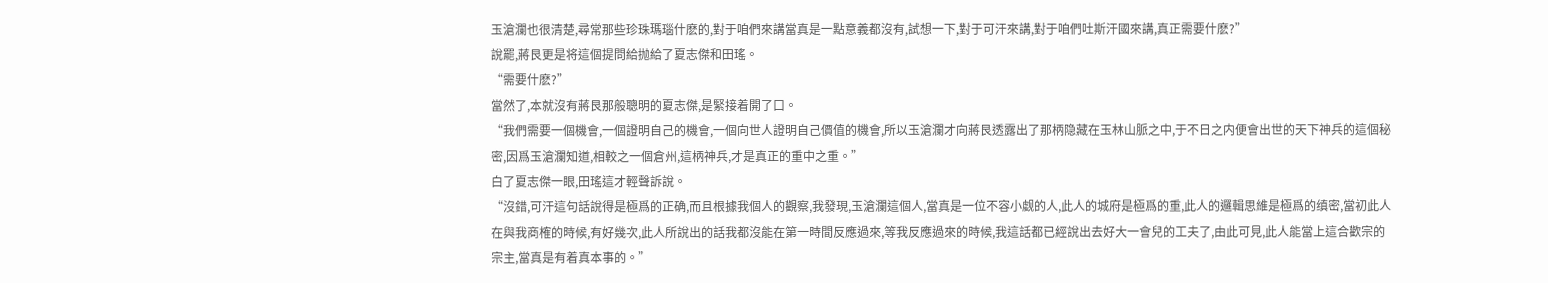玉滄瀾也很清楚,尋常那些珍珠瑪瑙什麽的,對于咱們來講當真是一點意義都沒有,試想一下,對于可汗來講,對于咱們吐斯汗國來講,真正需要什麽?”
說罷,蔣艮更是将這個提問給抛給了夏志傑和田瑤。
“需要什麽?”
當然了,本就沒有蔣艮那般聰明的夏志傑,是緊接着開了口。
“我們需要一個機會,一個證明自己的機會,一個向世人證明自己價值的機會,所以玉滄瀾才向蔣艮透露出了那柄隐藏在玉林山脈之中,于不日之内便會出世的天下神兵的這個秘密,因爲玉滄瀾知道,相較之一個倉州,這柄神兵,才是真正的重中之重。”
白了夏志傑一眼,田瑤這才輕聲訴說。
“沒錯,可汗這句話說得是極爲的正确,而且根據我個人的觀察,我發現,玉滄瀾這個人,當真是一位不容小觑的人,此人的城府是極爲的重,此人的邏輯思維是極爲的缜密,當初此人在與我商榷的時候,有好幾次,此人所說出的話我都沒能在第一時間反應過來,等我反應過來的時候,我這話都已經說出去好大一會兒的工夫了,由此可見,此人能當上這合歡宗的宗主,當真是有着真本事的。”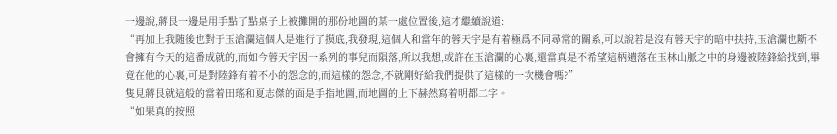一邊說,蔣艮一邊是用手點了點桌子上被攤開的那份地圖的某一處位置後,這才繼續說道:
“再加上我随後也對于玉滄瀾這個人是進行了摸底,我發現,這個人和當年的蓉天宇是有着極爲不同尋常的關系,可以說若是沒有蓉天宇的暗中扶持,玉滄瀾也斷不會擁有今天的這番成就的,而如今蓉天宇因一系列的事兒而隕落,所以我想,或許在玉滄瀾的心裏,還當真是不希望這柄遺落在玉林山脈之中的身邊被陸鋒給找到,畢竟在他的心裏,可是對陸鋒有着不小的怨念的,而這樣的怨念,不就剛好給我們提供了這樣的一次機會嗎?”
隻見蔣艮就這般的當着田瑤和夏志傑的面是手指地圖,而地圖的上下赫然寫着明都二字。
“如果真的按照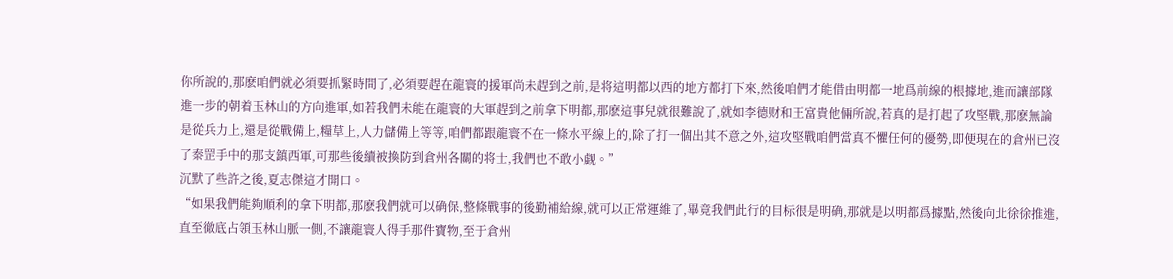你所說的,那麽咱們就必須要抓緊時間了,必須要趕在龍寰的援軍尚未趕到之前,是将這明都以西的地方都打下來,然後咱們才能借由明都一地爲前線的根據地,進而讓部隊進一步的朝着玉林山的方向進軍,如若我們未能在龍寰的大軍趕到之前拿下明都,那麽這事兒就很難說了,就如李德财和王富貴他倆所說,若真的是打起了攻堅戰,那麽無論是從兵力上,還是從戰備上,糧草上,人力儲備上等等,咱們都跟龍寰不在一條水平線上的,除了打一個出其不意之外,這攻堅戰咱們當真不懼任何的優勢,即便現在的倉州已沒了秦罡手中的那支鎮西軍,可那些後續被換防到倉州各關的将士,我們也不敢小觑。”
沉默了些許之後,夏志傑這才開口。
“如果我們能夠順利的拿下明都,那麽我們就可以确保,整條戰事的後勤補給線,就可以正常運維了,畢竟我們此行的目标很是明确,那就是以明都爲據點,然後向北徐徐推進,直至徹底占領玉林山脈一側,不讓龍寰人得手那件寶物,至于倉州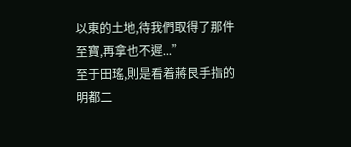以東的土地,待我們取得了那件至寶,再拿也不遲...”
至于田瑤,則是看着蔣艮手指的明都二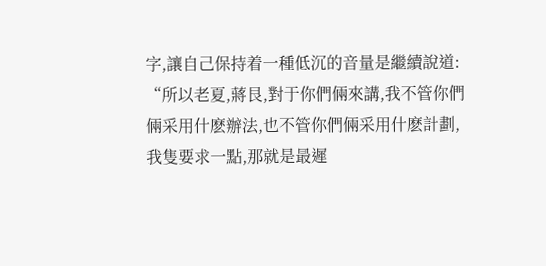字,讓自己保持着一種低沉的音量是繼續說道:
“所以老夏,蔣艮,對于你們倆來講,我不管你們倆采用什麽辦法,也不管你們倆采用什麽計劃,我隻要求一點,那就是最遲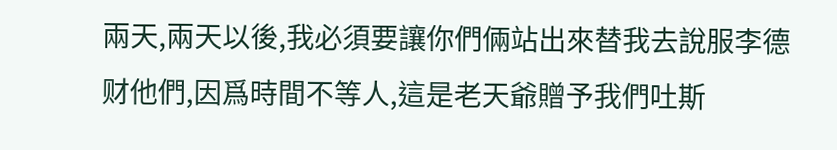兩天,兩天以後,我必須要讓你們倆站出來替我去說服李德财他們,因爲時間不等人,這是老天爺贈予我們吐斯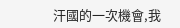汗國的一次機會,我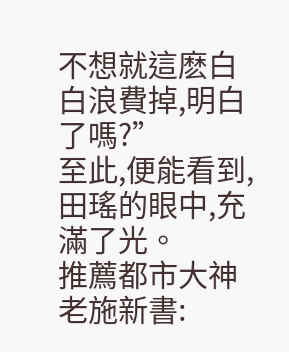不想就這麽白白浪費掉,明白了嗎?”
至此,便能看到,田瑤的眼中,充滿了光。
推薦都市大神老施新書: